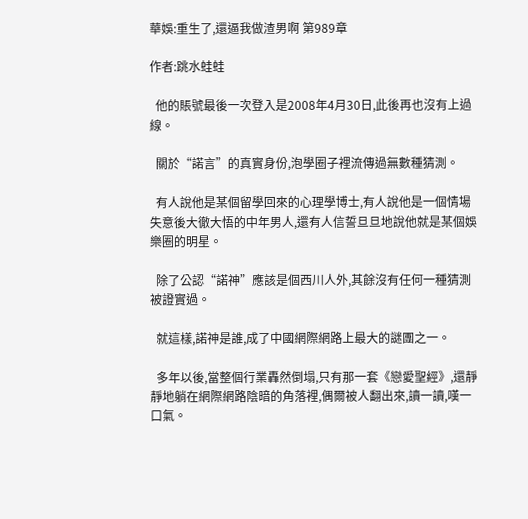華娛:重生了,還逼我做渣男啊 第989章

作者:跳水蛙蛙

  他的賬號最後一次登入是2008年4月30日,此後再也沒有上過線。

  關於“諾言”的真實身份,泡學圈子裡流傳過無數種猜測。

  有人說他是某個留學回來的心理學博士,有人說他是一個情場失意後大徹大悟的中年男人,還有人信誓旦旦地說他就是某個娛樂圈的明星。

  除了公認“諾神”應該是個西川人外,其餘沒有任何一種猜測被證實過。

  就這樣,諾神是誰,成了中國網際網路上最大的謎團之一。

  多年以後,當整個行業轟然倒塌,只有那一套《戀愛聖經》,還靜靜地躺在網際網路陰暗的角落裡,偶爾被人翻出來,讀一讀,嘆一口氣。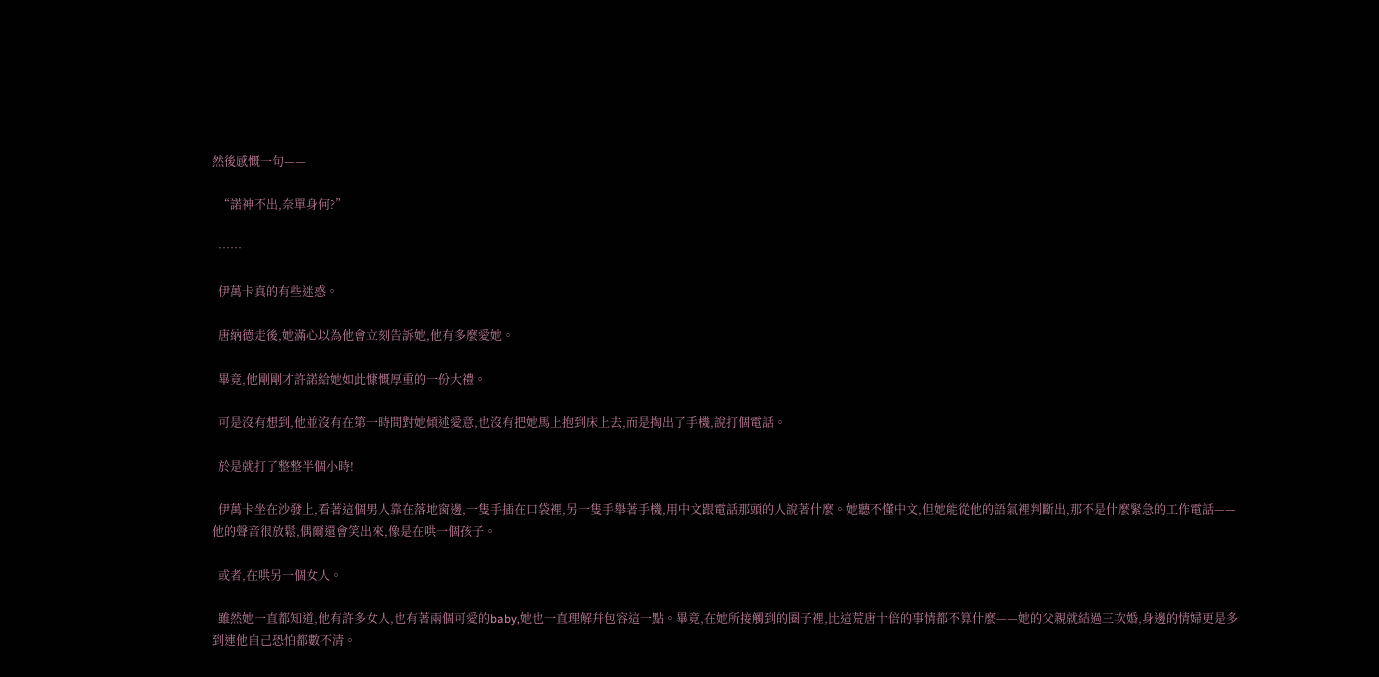然後感慨一句——

  “諾神不出,奈單身何?”

  ……

  伊萬卡真的有些迷惑。

  唐納德走後,她滿心以為他會立刻告訴她,他有多麼愛她。

  畢竟,他剛剛才許諾給她如此慷慨厚重的一份大禮。

  可是沒有想到,他並沒有在第一時間對她傾述愛意,也沒有把她馬上抱到床上去,而是掏出了手機,說打個電話。

  於是就打了整整半個小時!

  伊萬卡坐在沙發上,看著這個男人靠在落地窗邊,一隻手插在口袋裡,另一隻手舉著手機,用中文跟電話那頭的人說著什麼。她聽不懂中文,但她能從他的語氣裡判斷出,那不是什麼緊急的工作電話——他的聲音很放鬆,偶爾還會笑出來,像是在哄一個孩子。

  或者,在哄另一個女人。

  雖然她一直都知道,他有許多女人,也有著兩個可愛的baby,她也一直理解幷包容這一點。畢竟,在她所接觸到的圈子裡,比這荒唐十倍的事情都不算什麼——她的父親就結過三次婚,身邊的情婦更是多到連他自己恐怕都數不清。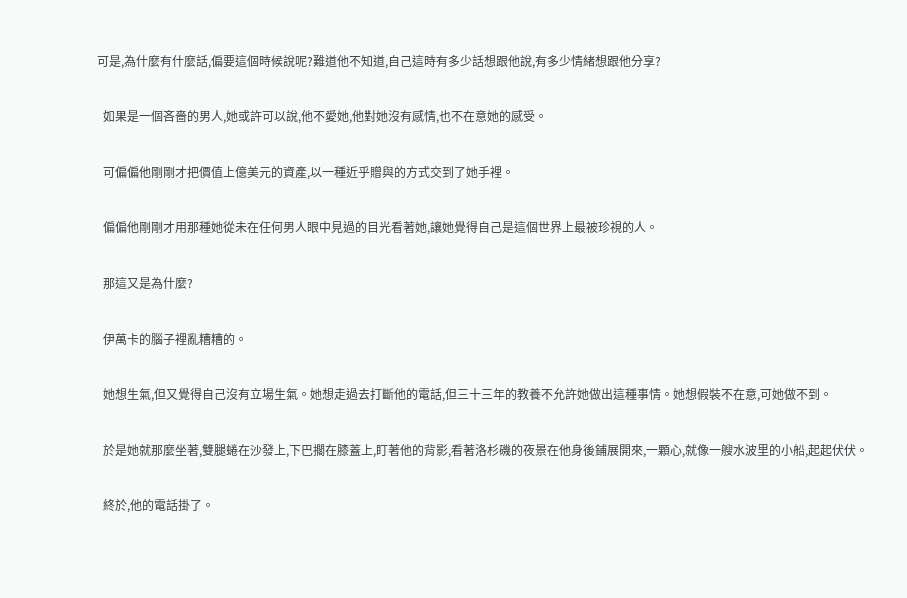可是,為什麼有什麼話,偏要這個時候說呢?難道他不知道,自己這時有多少話想跟他說,有多少情緒想跟他分享?

  如果是一個吝嗇的男人,她或許可以說,他不愛她,他對她沒有感情,也不在意她的感受。

  可偏偏他剛剛才把價值上億美元的資產,以一種近乎贈與的方式交到了她手裡。

  偏偏他剛剛才用那種她從未在任何男人眼中見過的目光看著她,讓她覺得自己是這個世界上最被珍視的人。

  那這又是為什麼?

  伊萬卡的腦子裡亂糟糟的。

  她想生氣,但又覺得自己沒有立場生氣。她想走過去打斷他的電話,但三十三年的教養不允許她做出這種事情。她想假裝不在意,可她做不到。

  於是她就那麼坐著,雙腿蜷在沙發上,下巴擱在膝蓋上,盯著他的背影,看著洛杉磯的夜景在他身後鋪展開來,一顆心,就像一艘水波里的小船,起起伏伏。

  終於,他的電話掛了。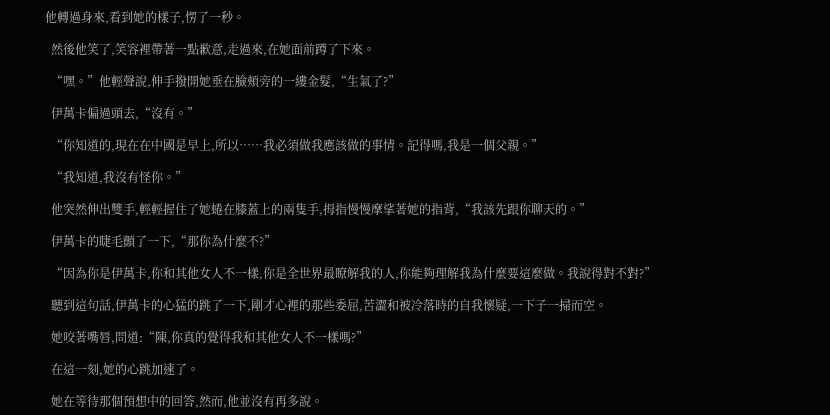他轉過身來,看到她的樣子,愣了一秒。

  然後他笑了,笑容裡帶著一點歉意,走過來,在她面前蹲了下來。

  “嘿。”他輕聲說,伸手撥開她垂在臉頰旁的一縷金髮,“生氣了?”

  伊萬卡偏過頭去,“沒有。”

  “你知道的,現在在中國是早上,所以……我必須做我應該做的事情。記得嗎,我是一個父親。”

  “我知道,我沒有怪你。”

  他突然伸出雙手,輕輕握住了她蜷在膝蓋上的兩隻手,拇指慢慢摩挲著她的指背,“我該先跟你聊天的。”

  伊萬卡的睫毛顫了一下,“那你為什麼不?”

  “因為你是伊萬卡,你和其他女人不一樣,你是全世界最瞭解我的人,你能夠理解我為什麼要這麼做。我說得對不對?”

  聽到這句話,伊萬卡的心猛的跳了一下,剛才心裡的那些委屈,苦澀和被冷落時的自我懷疑,一下子一掃而空。

  她咬著嘴唇,問道:“陳,你真的覺得我和其他女人不一樣嗎?”

  在這一刻,她的心跳加速了。

  她在等待那個預想中的回答,然而,他並沒有再多說。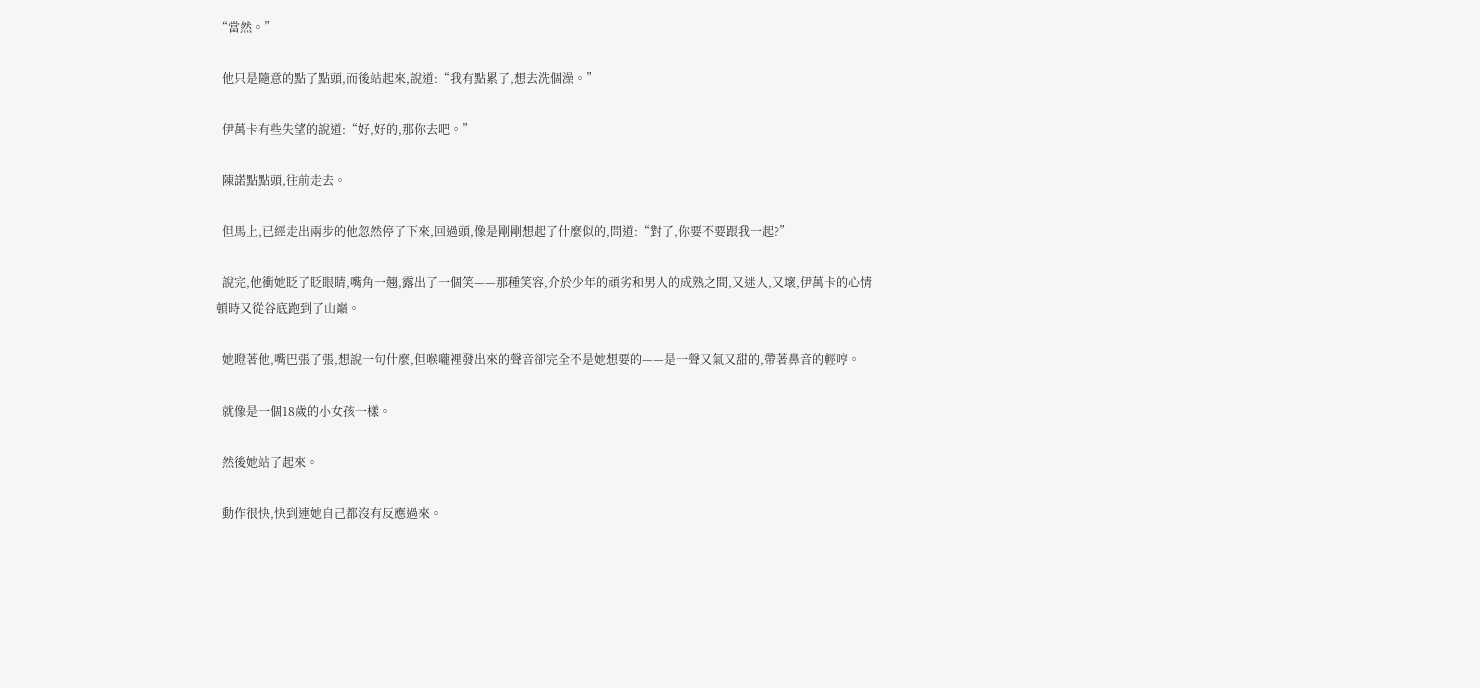“當然。”

  他只是隨意的點了點頭,而後站起來,說道:“我有點累了,想去洗個澡。”

  伊萬卡有些失望的說道:“好,好的,那你去吧。”

  陳諾點點頭,往前走去。

  但馬上,已經走出兩步的他忽然停了下來,回過頭,像是剛剛想起了什麼似的,問道:“對了,你要不要跟我一起?”

  說完,他衝她眨了眨眼睛,嘴角一翹,露出了一個笑——那種笑容,介於少年的頑劣和男人的成熟之間,又迷人,又壞,伊萬卡的心情頓時又從谷底跑到了山巔。

  她瞪著他,嘴巴張了張,想說一句什麼,但喉嚨裡發出來的聲音卻完全不是她想要的——是一聲又氣又甜的,帶著鼻音的輕哼。

  就像是一個18歲的小女孩一樣。

  然後她站了起來。

  動作很快,快到連她自己都沒有反應過來。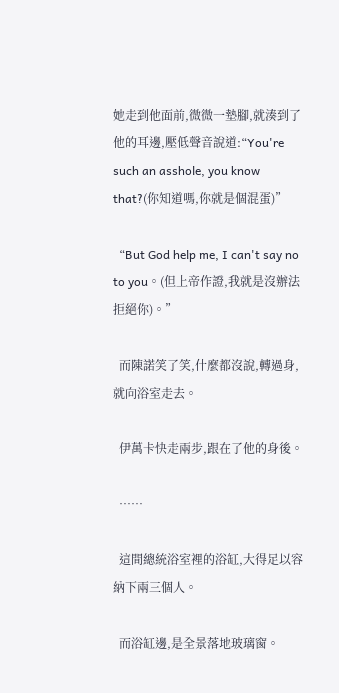她走到他面前,微微一墊腳,就湊到了他的耳邊,壓低聲音說道:“You're such an asshole, you know that?(你知道嗎,你就是個混蛋)”

  “But God help me, I can't say no to you。(但上帝作證,我就是沒辦法拒絕你)。”

  而陳諾笑了笑,什麼都沒說,轉過身,就向浴室走去。

  伊萬卡快走兩步,跟在了他的身後。

  ……

  這間總統浴室裡的浴缸,大得足以容納下兩三個人。

  而浴缸邊,是全景落地玻璃窗。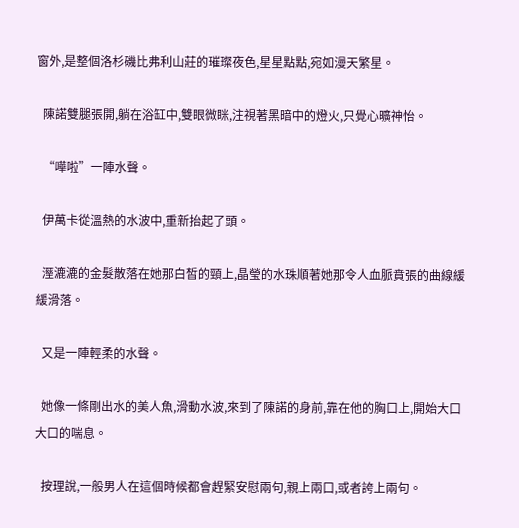窗外,是整個洛杉磯比弗利山莊的璀璨夜色,星星點點,宛如漫天繁星。

  陳諾雙腿張開,躺在浴缸中,雙眼微眯,注視著黑暗中的燈火,只覺心曠神怡。

  “嘩啦”一陣水聲。

  伊萬卡從溫熱的水波中,重新抬起了頭。

  溼漉漉的金髮散落在她那白皙的頸上,晶瑩的水珠順著她那令人血脈賁張的曲線緩緩滑落。

  又是一陣輕柔的水聲。

  她像一條剛出水的美人魚,滑動水波,來到了陳諾的身前,靠在他的胸口上,開始大口大口的喘息。

  按理說,一般男人在這個時候都會趕緊安慰兩句,親上兩口,或者誇上兩句。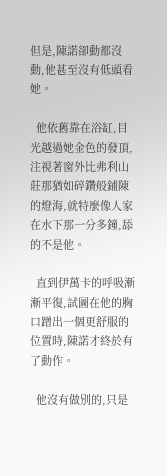但是,陳諾卻動都沒動,他甚至沒有低頭看她。

  他依舊靠在浴缸,目光越過她金色的發頂,注視著窗外比弗利山莊那猶如碎鑽般鋪陳的燈海,就特麼像人家在水下那一分多鐘,舔的不是他。

  直到伊萬卡的呼吸漸漸平復,試圖在他的胸口蹭出一個更舒服的位置時,陳諾才終於有了動作。

  他沒有做別的,只是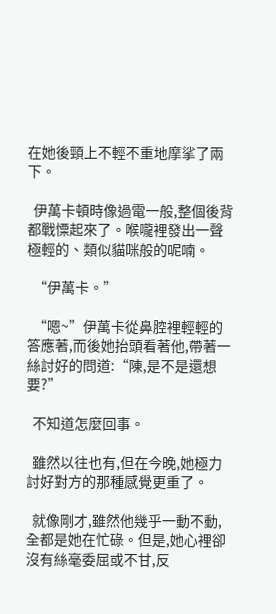在她後頸上不輕不重地摩挲了兩下。

  伊萬卡頓時像過電一般,整個後背都戰慄起來了。喉嚨裡發出一聲極輕的、類似貓咪般的呢喃。

  “伊萬卡。”

  “嗯~”伊萬卡從鼻腔裡輕輕的答應著,而後她抬頭看著他,帶著一絲討好的問道:“陳,是不是還想要?”

  不知道怎麼回事。

  雖然以往也有,但在今晚,她極力討好對方的那種感覺更重了。

  就像剛才,雖然他幾乎一動不動,全都是她在忙碌。但是,她心裡卻沒有絲毫委屈或不甘,反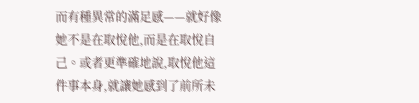而有種異常的滿足感——就好像她不是在取悅他,而是在取悅自己。或者更準確地說,取悅他這件事本身,就讓她感到了前所未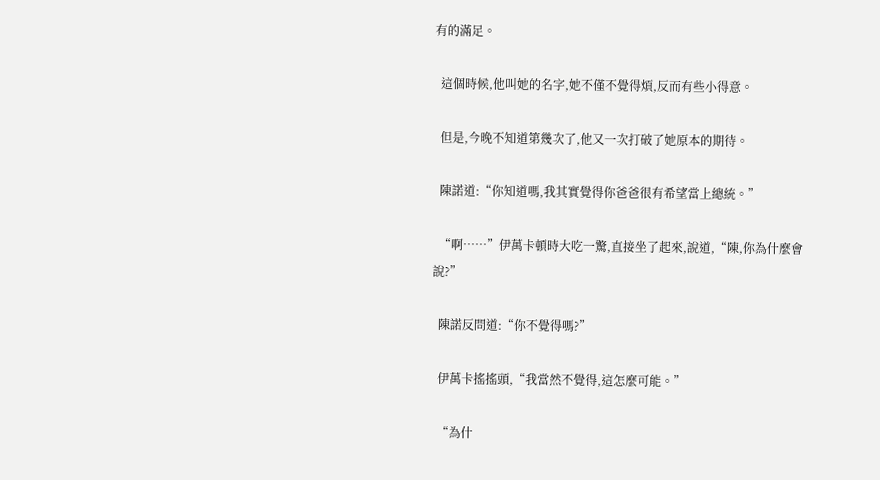有的滿足。

  這個時候,他叫她的名字,她不僅不覺得煩,反而有些小得意。

  但是,今晚不知道第幾次了,他又一次打破了她原本的期待。

  陳諾道:“你知道嗎,我其實覺得你爸爸很有希望當上總統。”

  “啊……”伊萬卡頓時大吃一驚,直接坐了起來,說道,“陳,你為什麼會說?”

  陳諾反問道:“你不覺得嗎?”

  伊萬卡搖搖頭,“我當然不覺得,這怎麼可能。”

  “為什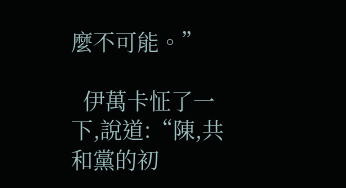麼不可能。”

  伊萬卡怔了一下,說道:“陳,共和黨的初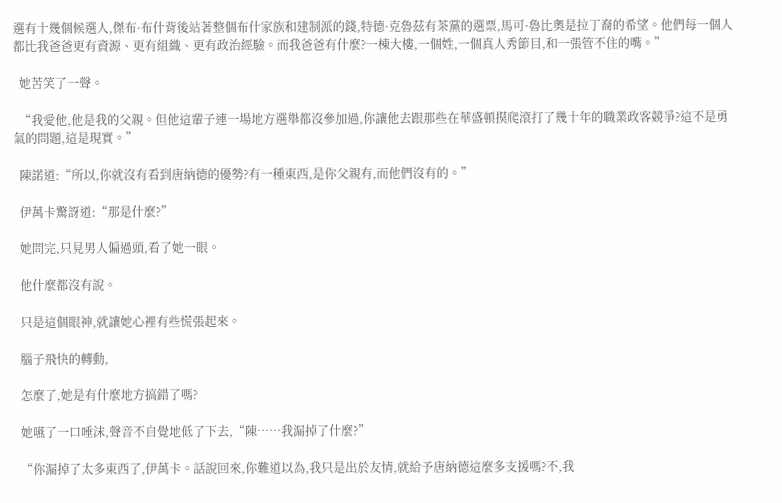選有十幾個候選人,傑布·布什背後站著整個布什家族和建制派的錢,特德·克魯茲有茶黨的選票,馬可·魯比奧是拉丁裔的希望。他們每一個人都比我爸爸更有資源、更有組織、更有政治經驗。而我爸爸有什麼?一棟大樓,一個姓,一個真人秀節目,和一張管不住的嘴。”

  她苦笑了一聲。

  “我愛他,他是我的父親。但他這輩子連一場地方選舉都沒參加過,你讓他去跟那些在華盛頓摸爬滾打了幾十年的職業政客競爭?這不是勇氣的問題,這是現實。”

  陳諾道:“所以,你就沒有看到唐納德的優勢?有一種東西,是你父親有,而他們沒有的。”

  伊萬卡驚訝道:“那是什麼?”

  她問完,只見男人偏過頭,看了她一眼。

  他什麼都沒有說。

  只是這個眼神,就讓她心裡有些慌張起來。

  腦子飛快的轉動,

  怎麼了,她是有什麼地方搞錯了嗎?

  她嚥了一口唾沫,聲音不自覺地低了下去,“陳……我漏掉了什麼?”

  “你漏掉了太多東西了,伊萬卡。話說回來,你難道以為,我只是出於友情,就給予唐納德這麼多支援嗎?不,我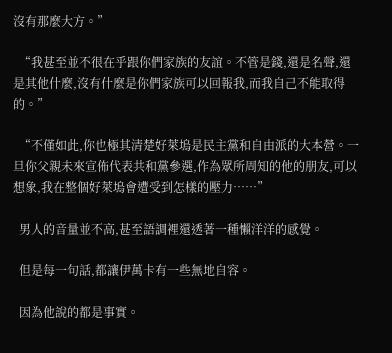沒有那麼大方。”

  “我甚至並不很在乎跟你們家族的友誼。不管是錢,還是名聲,還是其他什麼,沒有什麼是你們家族可以回報我,而我自己不能取得的。”

  “不僅如此,你也極其清楚好萊塢是民主黨和自由派的大本營。一旦你父親未來宣佈代表共和黨參選,作為眾所周知的他的朋友,可以想象,我在整個好萊塢會遭受到怎樣的壓力……”

  男人的音量並不高,甚至語調裡還透著一種懶洋洋的感覺。

  但是每一句話,都讓伊萬卡有一些無地自容。

  因為他說的都是事實。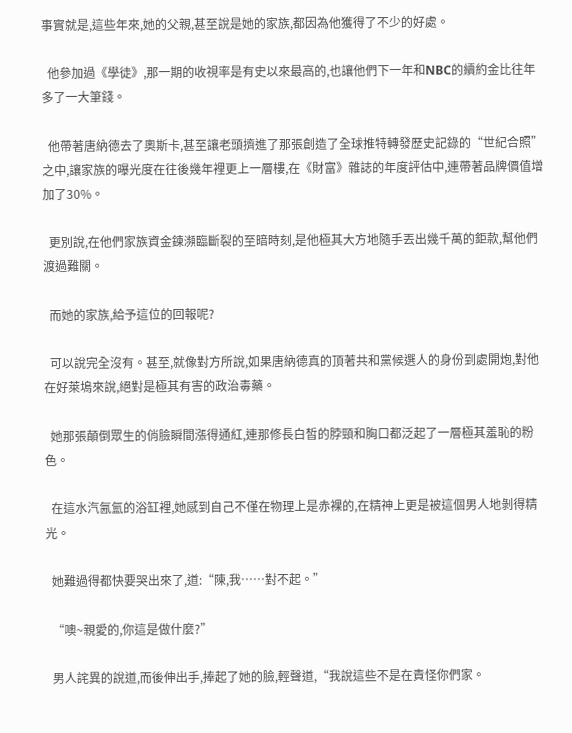事實就是,這些年來,她的父親,甚至說是她的家族,都因為他獲得了不少的好處。

  他參加過《學徒》,那一期的收視率是有史以來最高的,也讓他們下一年和NBC的續約金比往年多了一大筆錢。

  他帶著唐納德去了奧斯卡,甚至讓老頭擠進了那張創造了全球推特轉發歷史記錄的“世紀合照”之中,讓家族的曝光度在往後幾年裡更上一層樓,在《財富》雜誌的年度評估中,連帶著品牌價值增加了30%。

  更別說,在他們家族資金鍊瀕臨斷裂的至暗時刻,是他極其大方地隨手丟出幾千萬的鉅款,幫他們渡過難關。

  而她的家族,給予這位的回報呢?

  可以說完全沒有。甚至,就像對方所說,如果唐納德真的頂著共和黨候選人的身份到處開炮,對他在好萊塢來說,絕對是極其有害的政治毒藥。

  她那張顛倒眾生的俏臉瞬間漲得通紅,連那修長白皙的脖頸和胸口都泛起了一層極其羞恥的粉色。

  在這水汽氤氳的浴缸裡,她感到自己不僅在物理上是赤裸的,在精神上更是被這個男人地剝得精光。

  她難過得都快要哭出來了,道:“陳,我……對不起。”

  “噢~親愛的,你這是做什麼?”

  男人詫異的說道,而後伸出手,捧起了她的臉,輕聲道,“我說這些不是在責怪你們家。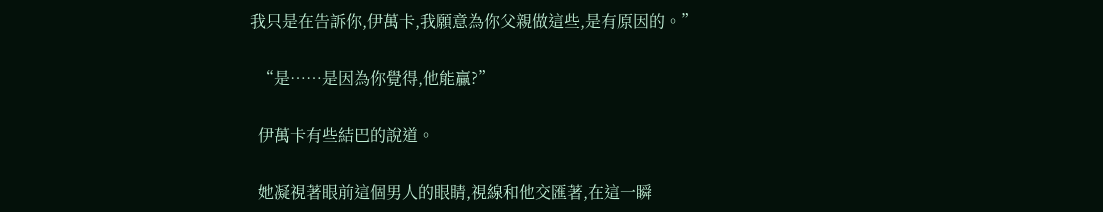我只是在告訴你,伊萬卡,我願意為你父親做這些,是有原因的。”

  “是……是因為你覺得,他能贏?”

  伊萬卡有些結巴的說道。

  她凝視著眼前這個男人的眼睛,視線和他交匯著,在這一瞬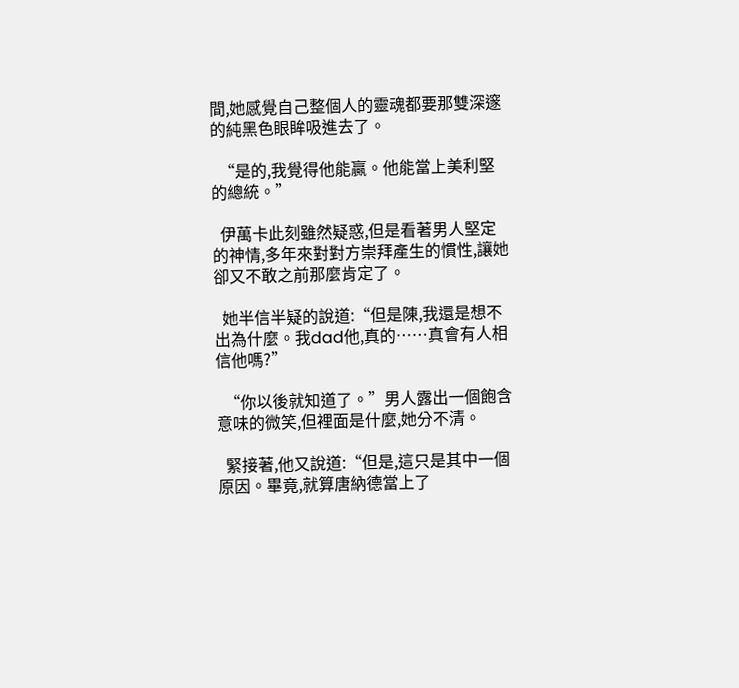間,她感覺自己整個人的靈魂都要那雙深邃的純黑色眼眸吸進去了。

  “是的,我覺得他能贏。他能當上美利堅的總統。”

  伊萬卡此刻雖然疑惑,但是看著男人堅定的神情,多年來對對方崇拜產生的慣性,讓她卻又不敢之前那麼肯定了。

  她半信半疑的說道:“但是陳,我還是想不出為什麼。我dad他,真的……真會有人相信他嗎?”

  “你以後就知道了。”男人露出一個飽含意味的微笑,但裡面是什麼,她分不清。

  緊接著,他又說道:“但是,這只是其中一個原因。畢竟,就算唐納德當上了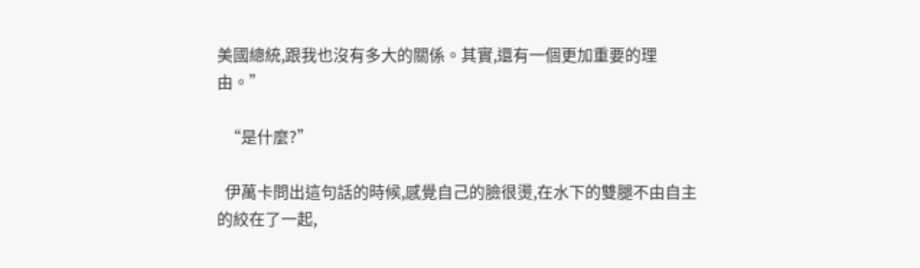美國總統,跟我也沒有多大的關係。其實,還有一個更加重要的理由。”

  “是什麼?”

  伊萬卡問出這句話的時候,感覺自己的臉很燙,在水下的雙腿不由自主的絞在了一起,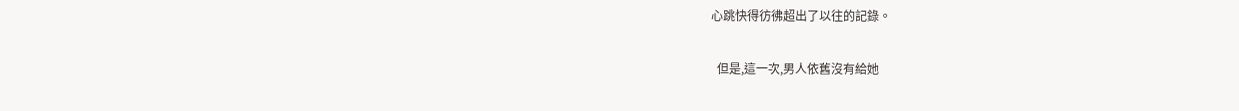心跳快得彷彿超出了以往的記錄。

  但是,這一次,男人依舊沒有給她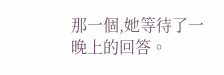那一個,她等待了一晚上的回答。